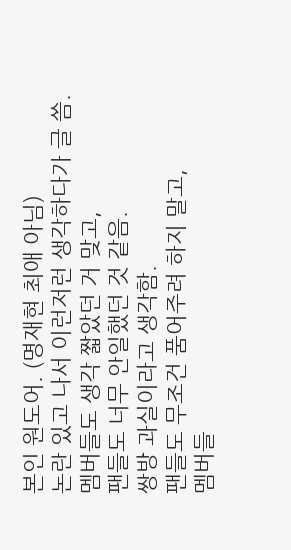본인 원도어. (명재현 최애 아님)
논란 있고 나서 이런저런 생각하다가 글 씀.
멤버들도 생각 짧았던 거 맞고,
팬들도 너무 안일했던 것 같음.
쌍방 과실이라고 생각함.
팬들도 무조건 품어주려 하지 말고,
멤버들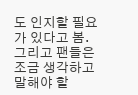도 인지할 필요가 있다고 봄.
그리고 팬들은 조금 생각하고 말해야 할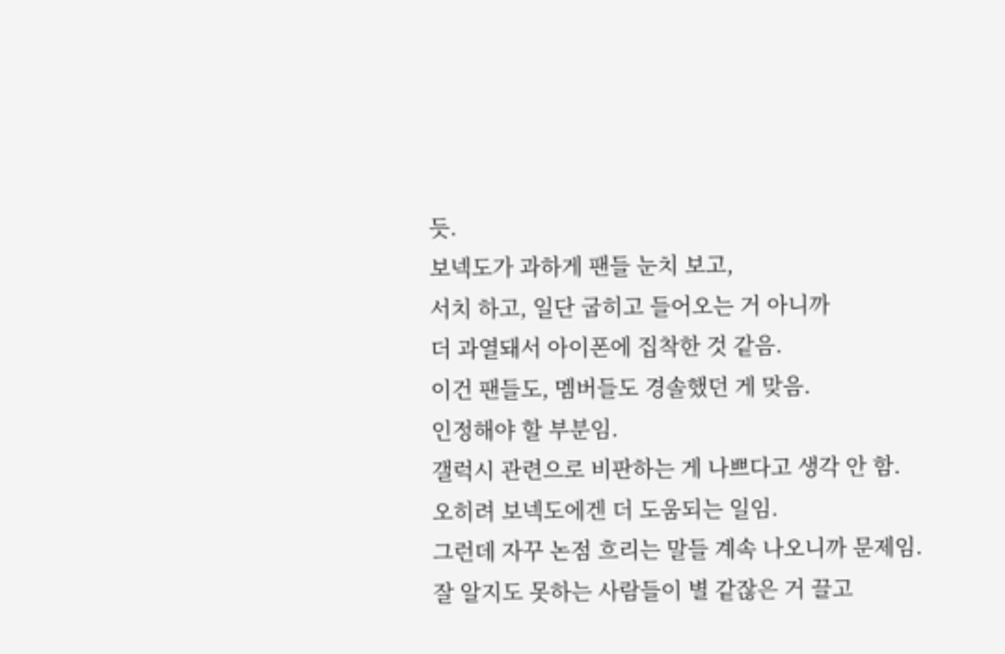듯.
보넥도가 과하게 팬들 눈치 보고,
서치 하고, 일단 굽히고 들어오는 거 아니까
더 과열돼서 아이폰에 집착한 것 같음.
이건 팬들도, 멤버들도 경솔했던 게 맞음.
인정해야 할 부분임.
갤럭시 관련으로 비판하는 게 나쁘다고 생각 안 함.
오히려 보넥도에겐 더 도움되는 일임.
그런데 자꾸 논점 흐리는 말들 계속 나오니까 문제임.
잘 알지도 못하는 사람들이 별 같잖은 거 끌고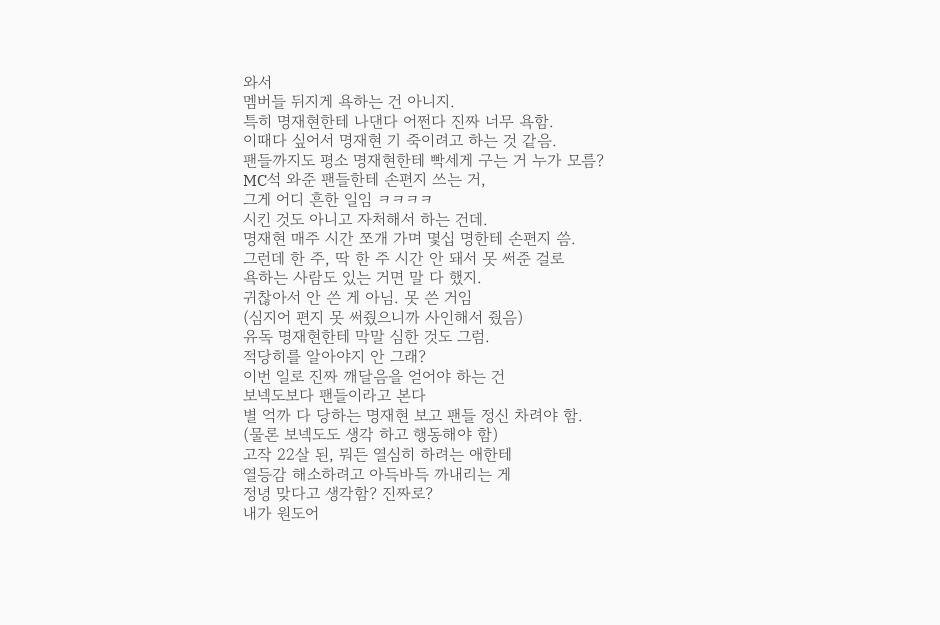와서
멤버들 뒤지게 욕하는 건 아니지.
특히 명재현한테 나댄다 어쩐다 진짜 너무 욕함.
이때다 싶어서 명재현 기 죽이려고 하는 것 같음.
팬들까지도 평소 명재현한테 빡세게 구는 거 누가 모름?
MC석 와준 팬들한테 손편지 쓰는 거,
그게 어디 흔한 일임 ㅋㅋㅋㅋ
시킨 것도 아니고 자처해서 하는 건데.
명재현 매주 시간 쪼개 가며 몇십 명한테 손편지 씀.
그런데 한 주, 딱 한 주 시간 안 돼서 못 써준 걸로
욕하는 사람도 있는 거면 말 다 했지.
귀찮아서 안 쓴 게 아님. 못 쓴 거임
(심지어 편지 못 써줬으니까 사인해서 줬음)
유독 명재현한테 막말 심한 것도 그럼.
적당히를 알아야지 안 그래?
이번 일로 진짜 깨달음을 얻어야 하는 건
보넥도보다 팬들이라고 본다
별 억까 다 당하는 명재현 보고 팬들 정신 차려야 함.
(물론 보넥도도 생각 하고 행동해야 함)
고작 22살 된, 뭐든 열심히 하려는 애한테
열등감 해소하려고 아득바득 까내리는 게
정녕 맞다고 생각함? 진짜로?
내가 원도어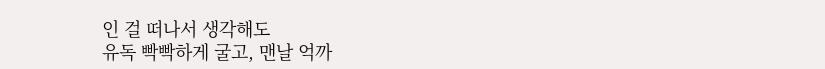인 걸 떠나서 생각해도
유독 빡빡하게 굴고, 맨날 억까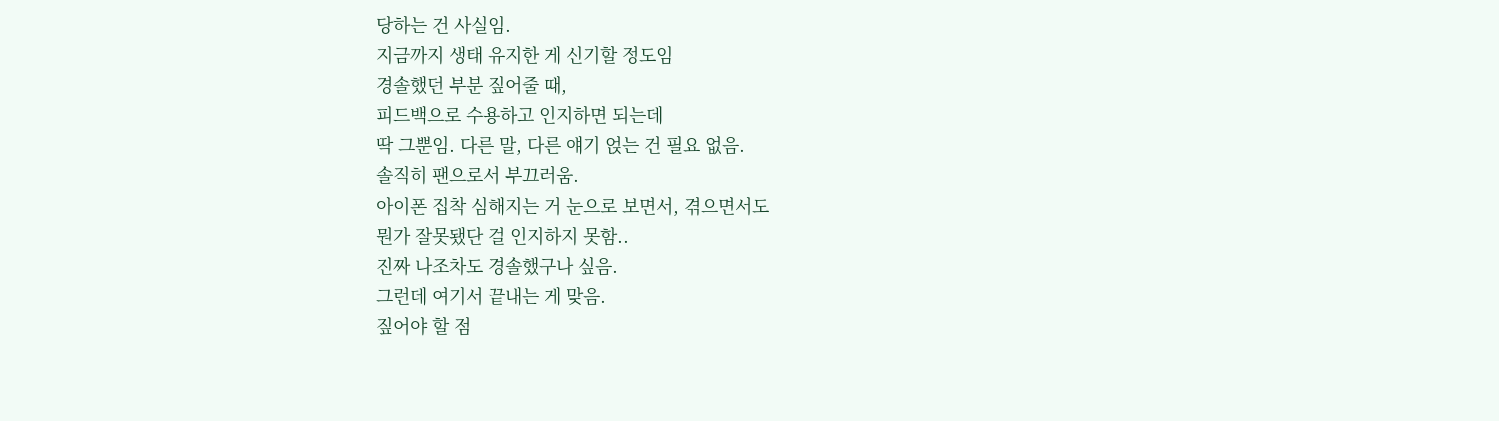당하는 건 사실임.
지금까지 생태 유지한 게 신기할 정도임
경솔했던 부분 짚어줄 때,
피드백으로 수용하고 인지하면 되는데
딱 그뿐임. 다른 말, 다른 얘기 얹는 건 필요 없음.
솔직히 팬으로서 부끄러움.
아이폰 집착 심해지는 거 눈으로 보면서, 겪으면서도
뭔가 잘못됐단 걸 인지하지 못함..
진짜 나조차도 경솔했구나 싶음.
그런데 여기서 끝내는 게 맞음.
짚어야 할 점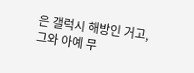은 갤럭시 해방인 거고,
그와 아예 무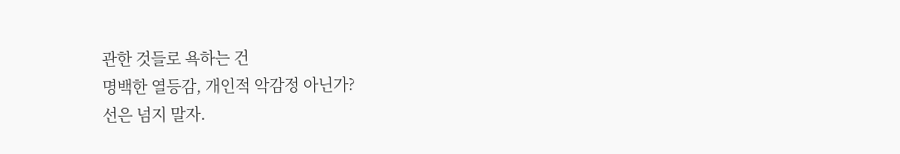관한 것들로 욕하는 건
명백한 열등감, 개인적 악감정 아닌가?
선은 넘지 말자.